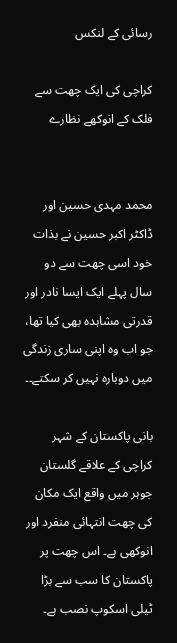رسائی کے لنکس

کراچی کی ایک چھت سے فلک کے انوکھے نظارے


محمد مہدی حسین اور ڈاکٹر اکبر حسین نے بذات خود اسی چھت سے دو سال پہلے ایک ایسا نادر اور قدرتی مشاہدہ بھی کیا تھا، جو اب وہ اپنی ساری زندگی میں دوبارہ نہیں کر سکتے۔۔

بانی پاکستان کے شہر کراچی کے علاقے گلستان جوہر میں واقع ایک مکان کی چھت انتہائی منفرد اور انوکھی ہے۔ اس چھت پر پاکستان کا سب سے بڑا ٹیلی اسکوپ نصب ہے۔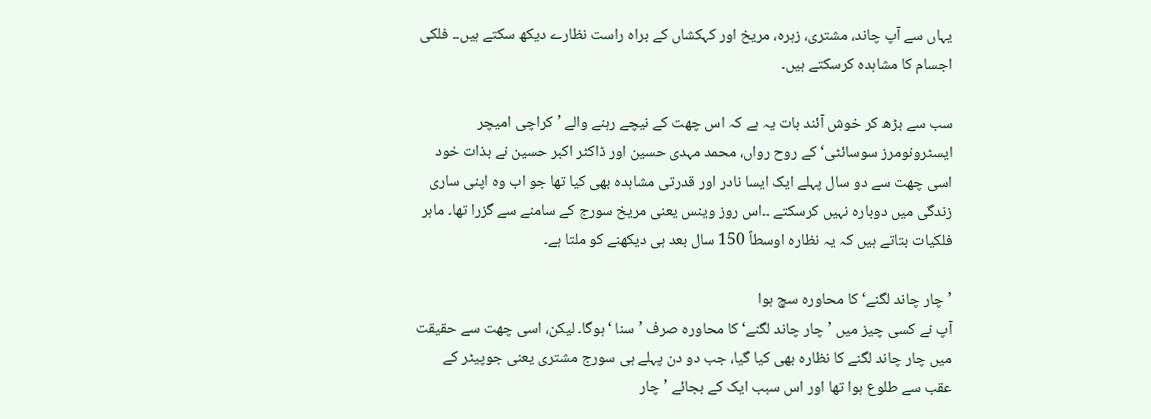یہاں سے آپ چاند، مشتری، زہرہ، مریخ اور کہکشاں کے براہ راست نظارے دیکھ سکتے ہیں۔۔ فلکی اجسام کا مشاہدہ کرسکتے ہیں۔

سب سے بڑھ کر خوش آئند بات یہ ہے کہ اس چھت کے نیچے رہنے والے ’کراچی امیچر ایسٹرونومرز سوسائٹی‘ کے روح رواں، محمد مہدی حسین اور ڈاکٹر اکبر حسین نے بذات خود اسی چھت سے دو سال پہلے ایک ایسا نادر اور قدرتی مشاہدہ بھی کیا تھا جو اب وہ اپنی ساری زندگی میں دوبارہ نہیں کرسکتے ۔۔اس روز وینس یعنی مریخ سورج کے سامنے سے گزرا تھا۔ ماہر فلکیات بتاتے ہیں کہ یہ نظارہ اوسطاً 150 سال بعد ہی دیکھنے کو ملتا ہے۔

’چار چاند لگنے‘ کا محاورہ سچ ہوا
آپ نے کسی چیز میں ’چار چاند لگنے‘ کا محاورہ صرف ’سنا ‘ہوگا۔ لیکن، اسی چھت سے حقیقت میں چار چاند لگنے کا نظارہ بھی کیا گیا، جب دو دن پہلے ہی سورج مشتری یعنی جوپیٹر کے عقب سے طلوع ہوا تھا اور اس سبب ایک کے بجائے ’چار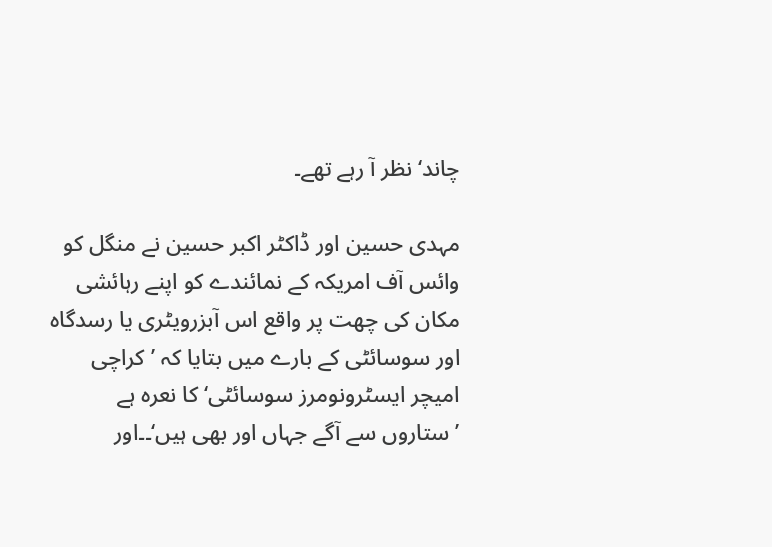چاند‘ نظر آ رہے تھے۔

مہدی حسین اور ڈاکٹر اکبر حسین نے منگل کو وائس آف امریکہ کے نمائندے کو اپنے رہائشی مکان کی چھت پر واقع اس آبزرویٹری یا رسدگاہ اور سوسائٹی کے بارے میں بتایا کہ ’کراچی امیچر ایسٹرونومرز سوسائٹی‘ کا نعرہ ہے ’ستاروں سے آگے جہاں اور بھی ہیں‘۔۔اور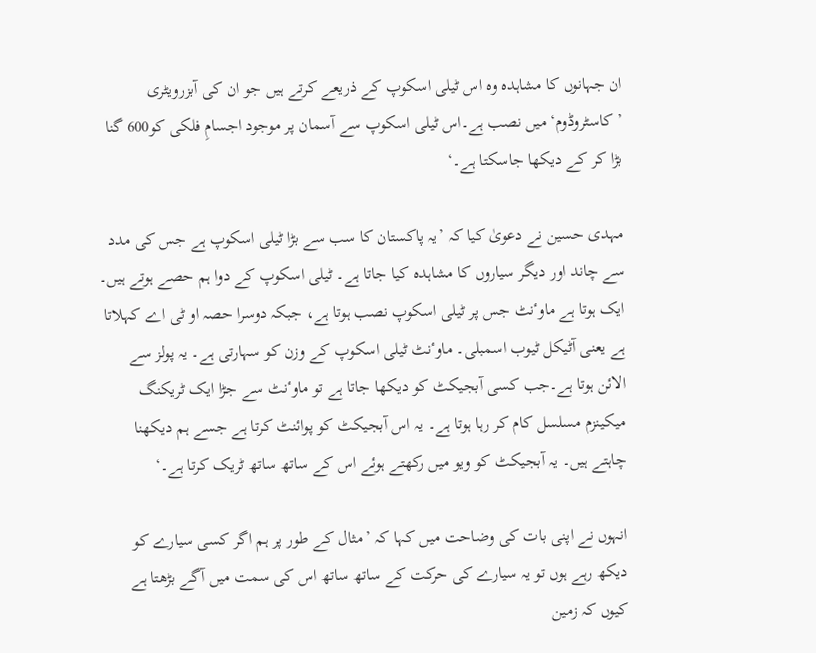ان جہانوں کا مشاہدہ وہ اس ٹیلی اسکوپ کے ذریعے کرتے ہیں جو ان کی آبزرویٹری ’کاسٹروڈوم‘ میں نصب ہے۔اس ٹیلی اسکوپ سے آسمان پر موجود اجسامِ فلکی کو600 گنا بڑا کر کے دیکھا جاسکتا ہے۔‘

مہدی حسین نے دعویٰ کیا کہ ’یہ پاکستان کا سب سے بڑا ٹیلی اسکوپ ہے جس کی مدد سے چاند اور دیگر سیاروں کا مشاہدہ کیا جاتا ہے۔ ٹیلی اسکوپ کے دوا ہم حصے ہوتے ہیں۔ ایک ہوتا ہے ماوٴنٹ جس پر ٹیلی اسکوپ نصب ہوتا ہے، جبکہ دوسرا حصہ او ٹی اے کہلاتا ہے یعنی آٹیکل ٹیوب اسمبلی۔ ماوٴنٹ ٹیلی اسکوپ کے وزن کو سہارتی ہے۔ یہ پولز سے الائن ہوتا ہے۔جب کسی آبجیکٹ کو دیکھا جاتا ہے تو ماوٴنٹ سے جڑا ایک ٹریکنگ میکینزم مسلسل کام کر رہا ہوتا ہے۔ یہ اس آبجیکٹ کو پوائنٹ کرتا ہے جسے ہم دیکھنا چاہتے ہیں۔ یہ آبجیکٹ کو ویو میں رکھتے ہوئے اس کے ساتھ ساتھ ٹریک کرتا ہے۔‘

انہوں نے اپنی بات کی وضاحت میں کہا کہ ’مثال کے طور پر ہم اگر کسی سیارے کو دیکھ رہے ہوں تو یہ سیارے کی حرکت کے ساتھ ساتھ اس کی سمت میں آگے بڑھتا ہے کیوں کہ زمین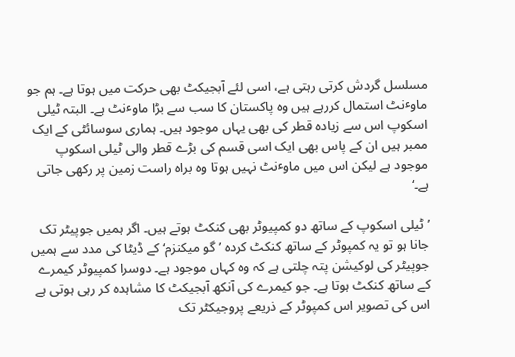مسلسل گردش کرتی رہتی ہے، اسی لئے آبجیکٹ بھی حرکت میں ہوتا ہے۔ ہم جو ماوٴنٹ استمال کررہے ہیں وہ پاکستان کا سب سے بڑا ماوٴنٹ ہے۔ البتہ ٹیلی اسکوپ اس سے زیادہ قطر کی بھی یہاں موجود ہیں۔ ہماری سوسائٹی کے ایک ممبر ہیں ان کے پاس بھی ایک اسی قسم کی بڑے قطر والی ٹیلی اسکوپ موجود ہے لیکن اس میں ماوٴنٹ نہیں ہوتا وہ براہ راست زمین پر رکھی جاتی ہے۔‘

’ٹیلی اسکوپ کے ساتھ دو کمپیوٹر بھی کنکٹ ہوتے ہیں۔ اگر ہمیں جوپیٹر تک جانا ہو تو یہ کمپوٹر کے ساتھ کنکٹ کردہ ’گو میکنزم‘ کے ڈیٹا کی مدد سے ہمیں جوپیٹر کی لوکیشن پتہ چلتی ہے کہ وہ کہاں موجود ہے۔ دوسرا کمپیوٹر کیمرے کے ساتھ کنکٹ ہوتا ہے۔ جو کیمرے کی آنکھ آبجیکٹ کا مشاہدہ کر رہی ہوتی ہے اس کی تصویر اس کمپوٹر کے ذریعے پروجیکٹر تک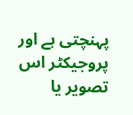پہنچتی ہے اور پروجیکٹر اس تصویر یا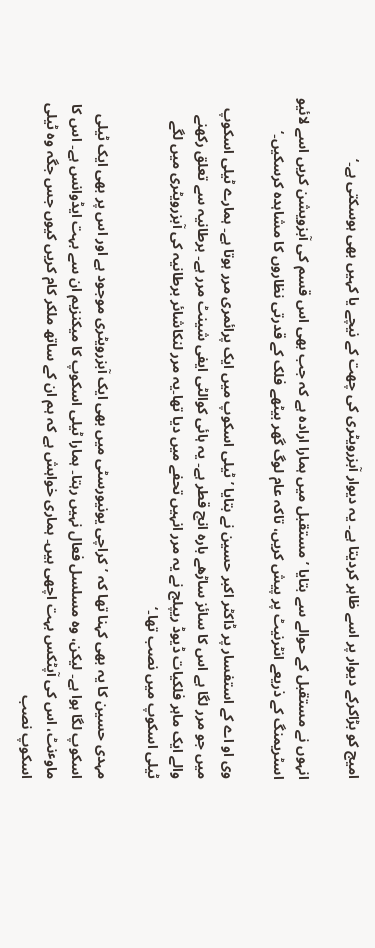امیج کو بڑاکرکے دیوار پر اسے ظاہر کردیتا ہے۔ یہ دیوار آبزرویٹری کی چھت کے نیچے یا کہیں بھی ہوسکتی ہے۔‘

انہوں نے مستقبل کے حوالے سے بتایا ’مستقبل میں ہمارا ارادہ ہے کہ جب بھی اس قسم کی آبزویشن کریں اسے لائیو اسٹریمنگ کے ذریعے انٹرنیٹ پر پیش کریں، تاکہ عام لوگ گھر بیٹھے فلک کے قدرتی نظاروں کا مشاہدہ کرسکیں۔‘

وی او اے کے استفسار پر ڈاکٹر اکبر حسین نے بتایا ’ٹیلی اسکوپ میں ایک پرائمری مرر ہوتا ہے۔ ہمارے ٹیلی اسکوپ میں جو مرر لگا ہے اس کا سائز ساڑھے بارہ انچ قطر ہے۔ یہ ہائی کوالٹی ایفی شینٹ مرر ہے۔ برطانیہ سے تعلق رکھنے والے ایک ماہر فلکیات ڈیوڈ ریپلج نے یہ مرر انہیں تحفے میں دیا تھا۔یہ مرر لنکاشائر برطانیہ کی آبزرویٹری میں لگے ٹیلی اسکوپ میں نصب تھا۔‘

مہدی حسین کا یہ بھی کہنا تھا کہ ’کراچی یونیورسٹی میں بھی ایک آبزرویٹری موجود ہے اور اس پر بھی ایک ٹیلی اسکوپ لگا ہوا ہے۔ لیکن، وہ مسلسل فعال نہیں رہتا۔ ہمارا ٹیلی اسکوپ کا میکنزیم ان سے بہت ایڈوانس ہے۔ اس کا ماوٴنٹ، اس کی آپٹکس بہت اچھی ہیں۔ ہماری خواہش ہے کہ ہم ان کے ساتھ ملکر کام کریں کیوں جس جگہ وہ ٹیلی اسکوپ نصب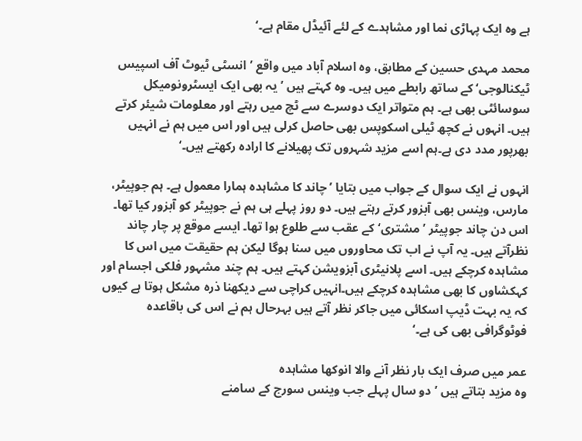ہے وہ ایک پہاڑی نما اور مشاہدے کے لئے آئیڈل مقام ہے۔‘

محمد مہدی حسین کے مطابق، وہ اسلام آباد میں واقع ’انسٹی ٹیوٹ آف اسپیس ٹیکنالوجی‘ کے ساتھ رابطے میں ہیں۔ وہ کہتے ہیں ’یہ بھی ایک ایسٹرونومیکل سوسائٹی بھی ہے۔ ہم متواتر ایک دوسرے سے ٹچ میں رہتے اور معلومات شیئر کرتے ہیں۔ انہوں نے کچھ ٹیلی اسکوپس بھی حاصل کرلی ہیں اور اس میں ہم نے انہیں بھرپور مدد دی ہے۔ہم اسے مزید شہروں تک پھیلانے کا ارادہ رکھتے ہیں۔‘

انہوں نے ایک سوال کے جواب میں بتایا ’چاند کا مشاہدہ ہمارا معمول ہے۔ ہم جوپیٹر، مارس، وینس بھی آبزور کرتے رہتے ہیں۔ دو روز پہلے ہی ہم نے جوپیٹر کو آبزور کیا تھا۔ اس دن چاند جوپیٹر ’مشتری‘ کے عقب سے طلوع ہوا تھا۔ ایسے موقع پر چار چاند نظرآتے ہیں۔ یہ آپ نے اب تک محاوروں میں سنا ہوگا لیکن ہم حقیقت میں اس کا مشاہدہ کرچکے ہیں۔ اسے پلانیٹری آبزویشن کہتے ہیں۔ ہم چند مشہور فلکی اجسام اور کہکشاوں کا بھی مشاہدہ کرچکے ہیں۔انہیں کراچی سے دیکھنا ذرہ مشکل ہوتا ہے کیوں کہ یہ بہت ڈیپ اسکائی میں جاکر نظر آتے ہیں بہرحال ہم نے اس کی باقاعدہ فوٹوگرافی بھی کی ہے۔‘

عمر میں صرف ایک بار نظر آنے والا انوکھا مشاہدہ
وہ مزید بتاتے ہیں ’دو سال پہلے جب وینس سورج کے سامنے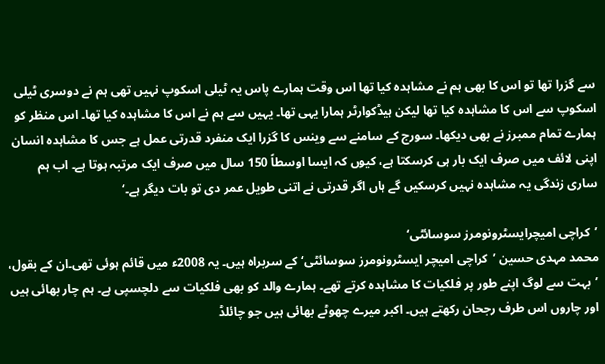سے گزرا تھا تو اس کا بھی ہم نے مشاہدہ کیا تھا اس وقت ہمارے پاس یہ ٹیلی اسکوپ نہیں تھی ہم نے دوسری ٹیلی اسکوپ سے اس کا مشاہدہ کیا تھا لیکن ہیڈکوارٹر ہمارا یہی تھا۔ یہیں سے ہم نے اس کا مشاہدہ کیا تھا۔ اس منظر کو ہمارے تمام ممبرز نے بھی دیکھا۔ سورج کے سامنے سے وینس کا گزرا ایک منفرد قدرتی عمل ہے جس کا مشاہدہ انسان اپنی لائف میں صرف ایک بار ہی کرسکتا ہے، کیوں کہ ایسا اوسطاً 150 سال میں صرف ایک مرتبہ ہوتا ہے۔ اب ہم ساری زندگی یہ مشاہدہ نہیں کرسکیں گے ہاں اگر قدرتی نے اتنی طویل عمر دی تو بات دیگر ہے۔‘

’کراچی امیچرایسٹرونومرز سوسائٹی‘
محمد مہدی حسین ’کراچی امیچر ایسٹرونومرز سوسائٹی‘کے سربراہ ہیں۔ یہ 2008ء میں قائم ہوئی تھی۔ان کے بقول، ’بہت سے لوگ اپنے طور پر فلکیات کا مشاہدہ کرتے تھے۔ ہمارے والد کو بھی فلکیات سے دلچسپی ہے۔ ہم چار بھائی ہیں اور چاروں اس طرف رجحان رکھتے ہیں۔ اکبر میرے چھوٹے بھائی ہیں جو چائلڈ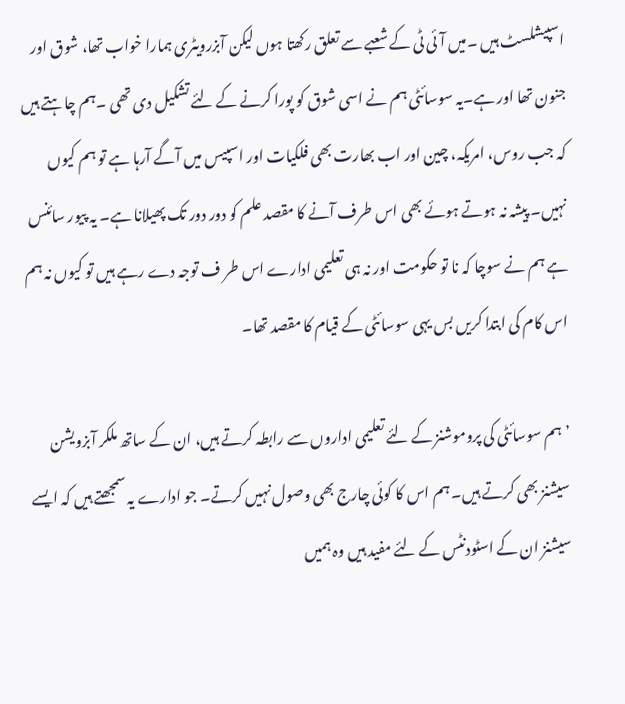اسپیشلسٹ ہیں ۔میں آئی ٹی کے شعبے سے تعلق رکھتا ہوں لیکن آبزرویٹری ہمارا خواب تھا، شوق اور جنون تھا اور ہے۔یہ سوسائٹی ہم نے اسی شوق کو پورا کرنے کے لئے تشکیل دی تھی ۔ہم چاہتے ہیں کہ جب روس، امریکہ، چین اور اب بھارت بھی فلکیات اور اسپیس میں آگے آرہا ہے تو ہم کیوں نہیں۔ پیشہ نہ ہوتے ہوئے بھی اس طرف آنے کا مقصد علم کو دور دور تک پھیلانا ہے۔ یہ پیور سائنس ہے ہم نے سوچا کہ نا تو حکومت اور نہ ہی تعلیمی ادارے اس طر ف توجہ دے رہے ہیں تو کیوں نہ ہم اس کام کی ابتدا کریں بس یہی سوسائٹی کے قیام کا مقصد تھا۔

’ہم سوسائٹی کی پروموشنز کے لئے تعلیمی اداروں سے رابطہ کرتے ہیں، ان کے ساتھ ملکر آبزویشن سیشنز بھی کرتے ہیں۔ ہم اس کا کوئی چارج بھی وصول نہیں کرتے۔ جو ادارے یہ سمجھتے ہیں کہ ایسے سیشنز ان کے اسٹودنٹس کے لئے مفید ہیں وہ ہمیں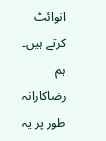انوائٹ کرتے ہیں۔ ہم رضاکارانہ طور پر یہ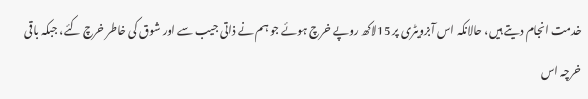خدمت انجام دیتے ہیں، حالانکہ اس آبزویٹری پر 15لاکھ روپے خرچ ہوئے جو ہم نے ذاتی جیب سے اور شوق کی خاطر خرچ کئے، جبکہ باقی خرچہ اس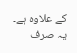کے علاوہ ہے۔ یہ صرف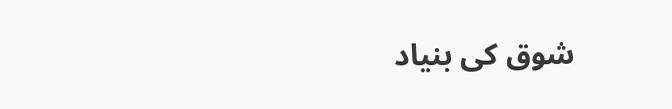شوق کی بنیاد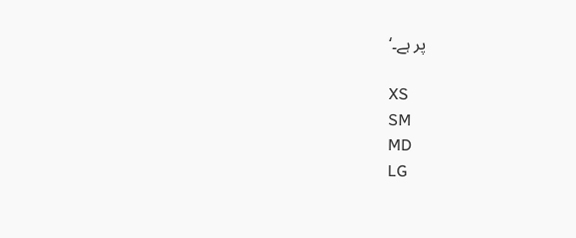پر ہے۔‘

XS
SM
MD
LG